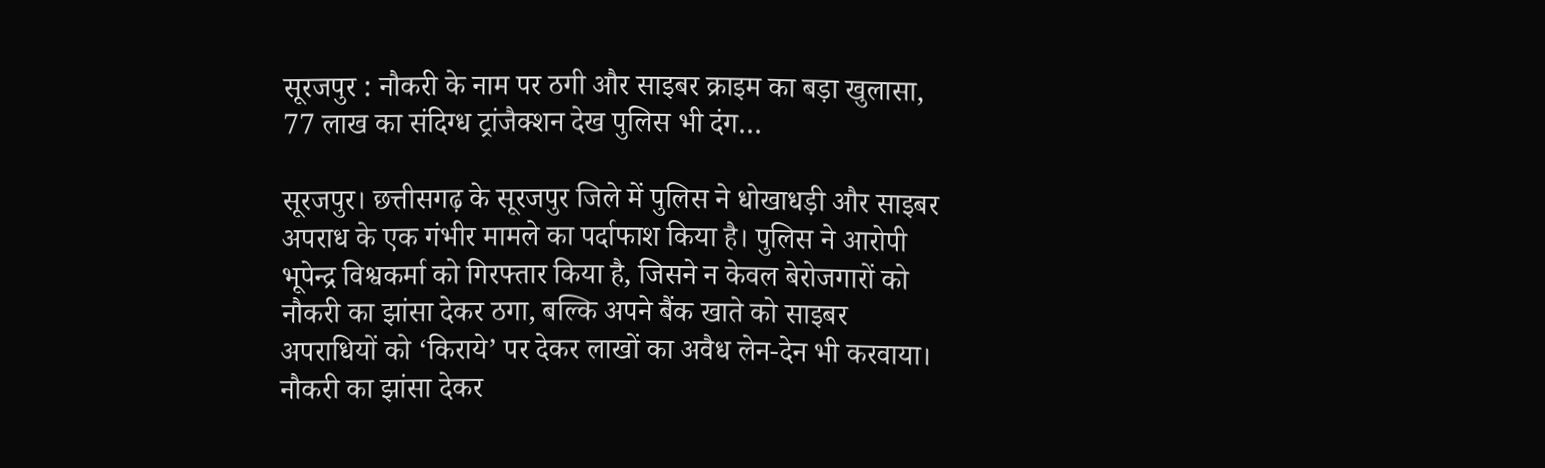सूरजपुर : नौकरी के नाम पर ठगी और साइबर क्राइम का बड़ा खुलासा, 77 लाख का संदिग्ध ट्रांजैक्शन देख पुलिस भी दंग…

सूरजपुर। छत्तीसगढ़ के सूरजपुर जिले में पुलिस ने धोखाधड़ी और साइबर अपराध के एक गंभीर मामले का पर्दाफाश किया है। पुलिस ने आरोपी भूपेन्द्र विश्वकर्मा को गिरफ्तार किया है, जिसने न केवल बेरोजगारों को नौकरी का झांसा देकर ठगा, बल्कि अपने बैंक खाते को साइबर अपराधियों को ‘किराये’ पर देकर लाखों का अवैध लेन-देन भी करवाया।
नौकरी का झांसा देकर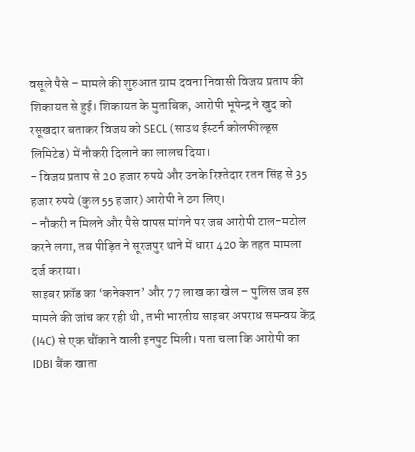वसूले पैसे – मामले की शुरुआत ग्राम दवना निवासी विजय प्रताप की शिकायत से हुई। शिकायत के मुताबिक, आरोपी भूपेन्द्र ने खुद को रसूखदार बताकर विजय को SECL (साउथ ईस्टर्न कोलफील्ड्स लिमिटेड) में नौकरी दिलाने का लालच दिया।
- विजय प्रताप से 20 हजार रुपये और उनके रिश्तेदार रतन सिंह से 35 हजार रुपये (कुल 55 हजार) आरोपी ने ठग लिए।
- नौकरी न मिलने और पैसे वापस मांगने पर जब आरोपी टाल-मटोल करने लगा, तब पीड़ित ने सूरजपुर थाने में धारा 420 के तहत मामला दर्ज कराया।
साइबर फ्रॉड का ‘कनेक्शन’ और 77 लाख का खेल – पुलिस जब इस मामले की जांच कर रही थी, तभी भारतीय साइबर अपराध समन्वय केंद्र (I4C) से एक चौंकाने वाली इनपुट मिली। पता चला कि आरोपी का IDBI बैंक खाता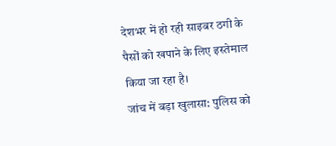देशभर में हो रही साइबर ठगी के पैसों को खपाने के लिए इस्तेमाल किया जा रहा है।
जांच में बड़ा खुलासा: पुलिस को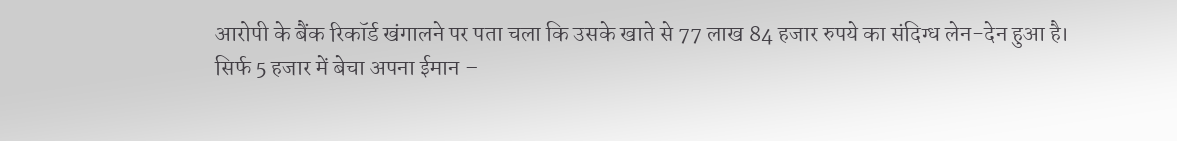आरोपी के बैंक रिकॉर्ड खंगालने पर पता चला कि उसके खाते से 77 लाख 84 हजार रुपये का संदिग्ध लेन-देन हुआ है।
सिर्फ 5 हजार में बेचा अपना ईमान –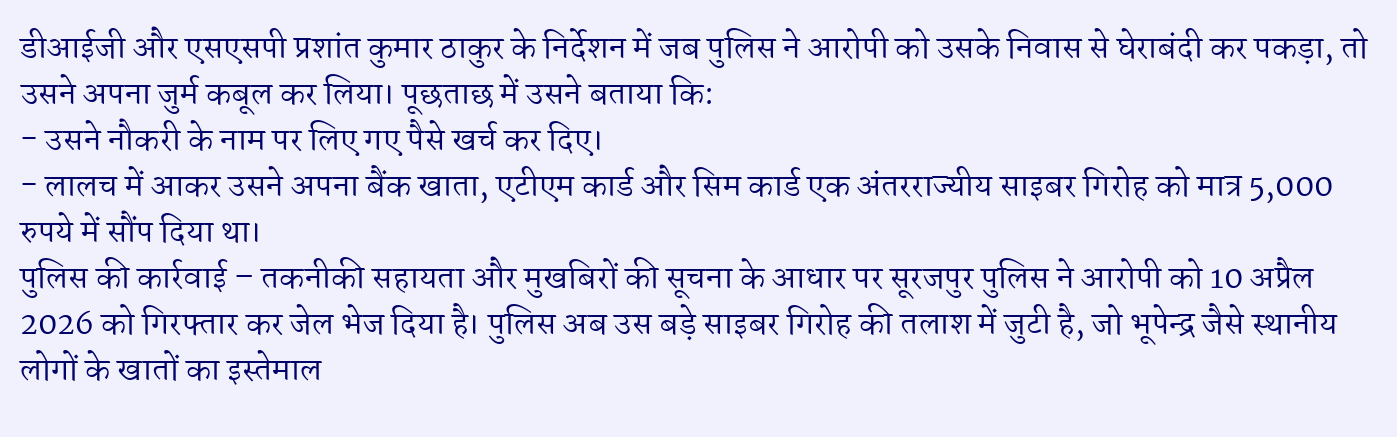डीआईजी और एसएसपी प्रशांत कुमार ठाकुर के निर्देशन में जब पुलिस ने आरोपी को उसके निवास से घेराबंदी कर पकड़ा, तो उसने अपना जुर्म कबूल कर लिया। पूछताछ में उसने बताया कि:
- उसने नौकरी के नाम पर लिए गए पैसे खर्च कर दिए।
- लालच में आकर उसने अपना बैंक खाता, एटीएम कार्ड और सिम कार्ड एक अंतरराज्यीय साइबर गिरोह को मात्र 5,000 रुपये में सौंप दिया था।
पुलिस की कार्रवाई – तकनीकी सहायता और मुखबिरों की सूचना के आधार पर सूरजपुर पुलिस ने आरोपी को 10 अप्रैल 2026 को गिरफ्तार कर जेल भेज दिया है। पुलिस अब उस बड़े साइबर गिरोह की तलाश में जुटी है, जो भूपेन्द्र जैसे स्थानीय लोगों के खातों का इस्तेमाल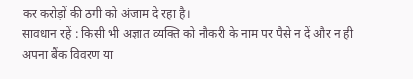कर करोड़ों की ठगी को अंजाम दे रहा है।
सावधान रहें : किसी भी अज्ञात व्यक्ति को नौकरी के नाम पर पैसे न दें और न ही अपना बैंक विवरण या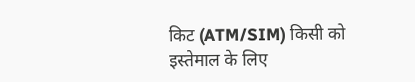किट (ATM/SIM) किसी को इस्तेमाल के लिए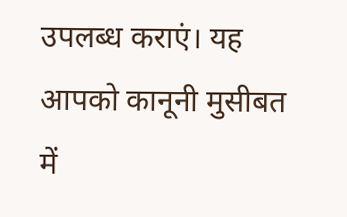उपलब्ध कराएं। यह आपको कानूनी मुसीबत में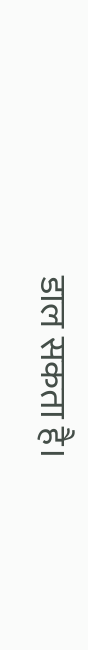डाल सकता है।